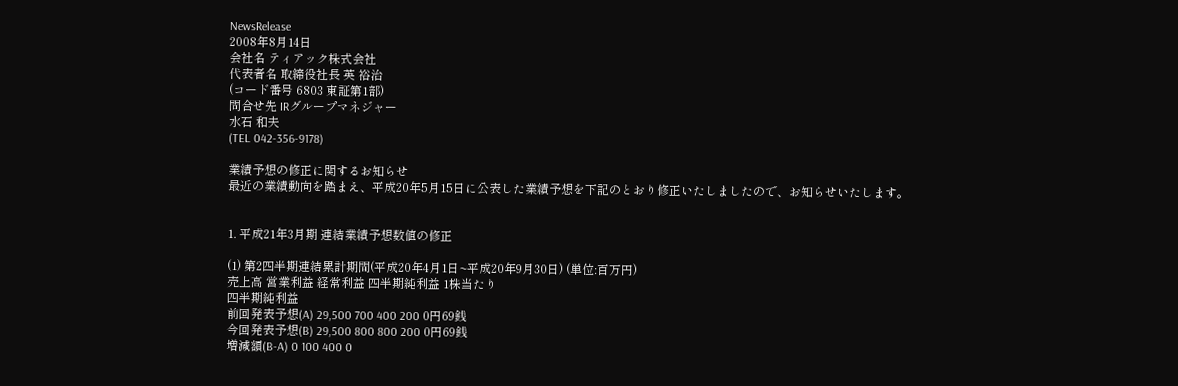NewsRelease
2008年8月14日
会社名 ティアック株式会社
代表者名 取締役社長 英 裕治
(コード番号 6803 東証第1部)
問合せ先 IRグループマネジャー
水石 和夫
(TEL 042-356-9178)

業績予想の修正に関するお知らせ
最近の業績動向を踏まえ、平成20年5月15日に公表した業績予想を下記のとおり修正いたしましたので、お知らせいたします。


1. 平成21年3月期 連結業績予想数値の修正

(1) 第2四半期連結累計期間(平成20年4月1日~平成20年9月30日) (単位:百万円)
売上高 営業利益 経常利益 四半期純利益 1株当たり
四半期純利益
前回発表予想(A) 29,500 700 400 200 0円69銭
今回発表予想(B) 29,500 800 800 200 0円69銭
増減額(B-A) 0 100 400 0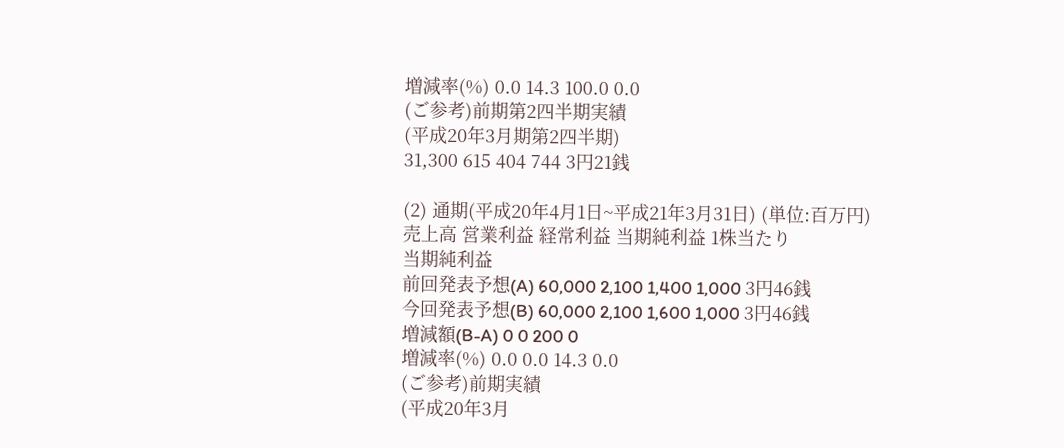増減率(%) 0.0 14.3 100.0 0.0
(ご参考)前期第2四半期実績
(平成20年3月期第2四半期)
31,300 615 404 744 3円21銭

(2) 通期(平成20年4月1日~平成21年3月31日) (単位:百万円)
売上高 営業利益 経常利益 当期純利益 1株当たり
当期純利益
前回発表予想(A) 60,000 2,100 1,400 1,000 3円46銭
今回発表予想(B) 60,000 2,100 1,600 1,000 3円46銭
増減額(B-A) 0 0 200 0
増減率(%) 0.0 0.0 14.3 0.0
(ご参考)前期実績
(平成20年3月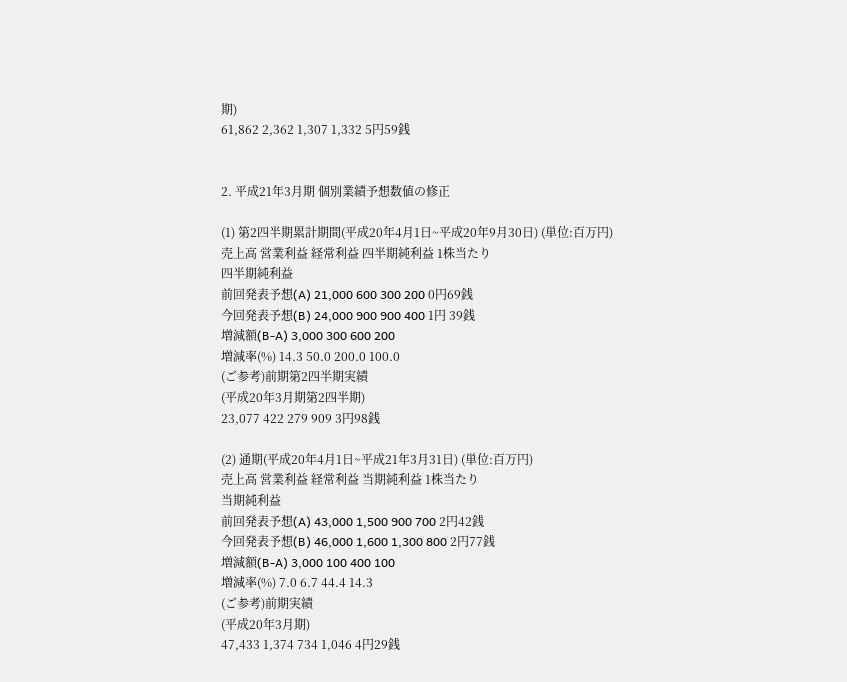期)
61,862 2,362 1,307 1,332 5円59銭


2. 平成21年3月期 個別業績予想数値の修正

(1) 第2四半期累計期間(平成20年4月1日~平成20年9月30日) (単位:百万円)
売上高 営業利益 経常利益 四半期純利益 1株当たり
四半期純利益
前回発表予想(A) 21,000 600 300 200 0円69銭
今回発表予想(B) 24,000 900 900 400 1円 39銭
増減額(B-A) 3,000 300 600 200
増減率(%) 14.3 50.0 200.0 100.0
(ご参考)前期第2四半期実績
(平成20年3月期第2四半期)
23,077 422 279 909 3円98銭

(2) 通期(平成20年4月1日~平成21年3月31日) (単位:百万円)
売上高 営業利益 経常利益 当期純利益 1株当たり
当期純利益
前回発表予想(A) 43,000 1,500 900 700 2円42銭
今回発表予想(B) 46,000 1,600 1,300 800 2円77銭
増減額(B-A) 3,000 100 400 100
増減率(%) 7.0 6.7 44.4 14.3
(ご参考)前期実績
(平成20年3月期)
47,433 1,374 734 1,046 4円29銭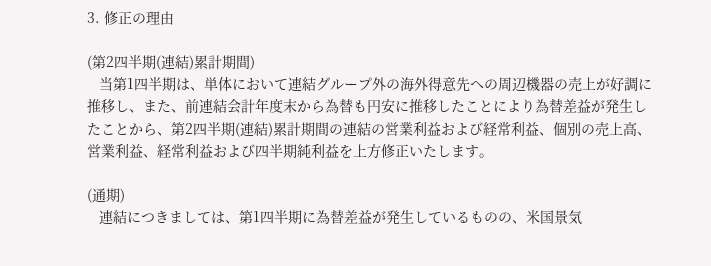3. 修正の理由

(第2四半期(連結)累計期間)
   当第1四半期は、単体において連結グループ外の海外得意先への周辺機器の売上が好調に推移し、また、前連結会計年度末から為替も円安に推移したことにより為替差益が発生したことから、第2四半期(連結)累計期間の連結の営業利益および経常利益、個別の売上高、営業利益、経常利益および四半期純利益を上方修正いたします。

(通期)
   連結につきましては、第1四半期に為替差益が発生しているものの、米国景気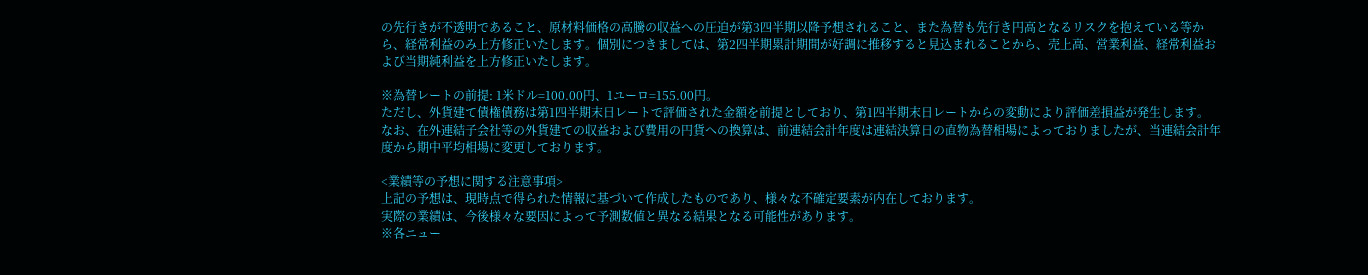の先行きが不透明であること、原材料価格の高騰の収益への圧迫が第3四半期以降予想されること、また為替も先行き円高となるリスクを抱えている等から、経常利益のみ上方修正いたします。個別につきましては、第2四半期累計期間が好調に推移すると見込まれることから、売上高、営業利益、経常利益および当期純利益を上方修正いたします。

※為替レートの前提: 1米ドル=100.00円、1ユーロ=155.00円。
ただし、外貨建て債権債務は第1四半期末日レートで評価された金額を前提としており、第1四半期末日レートからの変動により評価差損益が発生します。
なお、在外連結子会社等の外貨建ての収益および費用の円貨への換算は、前連結会計年度は連結決算日の直物為替相場によっておりましたが、当連結会計年度から期中平均相場に変更しております。

<業績等の予想に関する注意事項>
上記の予想は、現時点で得られた情報に基づいて作成したものであり、様々な不確定要素が内在しております。
実際の業績は、今後様々な要因によって予測数値と異なる結果となる可能性があります。
※各ニュー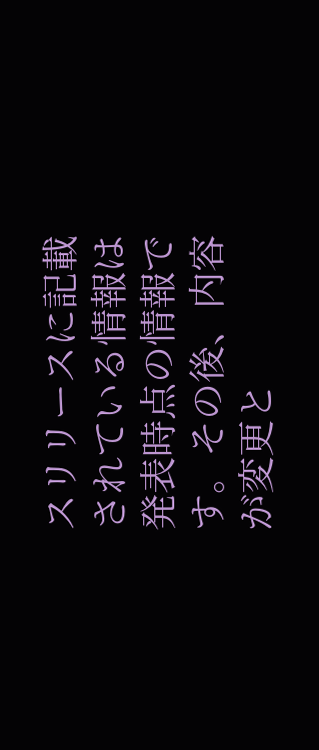スリリースに記載されている情報は発表時点の情報です。その後、内容が変更と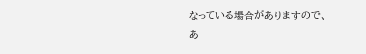なっている場合がありますので、あ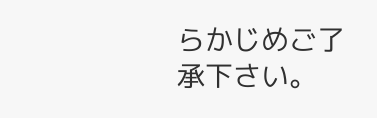らかじめご了承下さい。